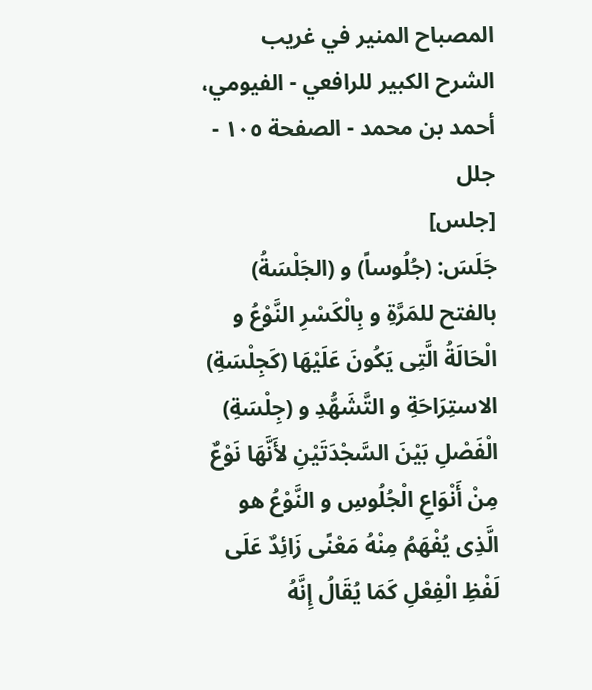المصباح المنير في غريب الشرح الكبير للرافعي - الفيومي، أحمد بن محمد - الصفحة ١٠٥ - جلل
[جلس]
جَلَسَ: (جُلُوساً) و (الجَلْسَةُ) بالفتح للمَرَّةِ و بِالْكَسْرِ النَّوْعُ و الْحَالَةُ الَّتِى يَكُونَ عَلَيْهَا (كَجِلْسَةِ) الاستِرَاحَةِ و التَّشَهُّدِ و (جِلْسَةِ) الْفَصْلِ بَيْنَ السَّجْدَتَيْنِ لأَنَّهَا نَوْعٌ مِنْ أَنْوَاعِ الْجُلُوسِ و النَّوْعُ هو الَّذِى يُفْهَمُ مِنْهُ مَعْنًى زَائِدٌ عَلَى لَفْظِ الْفِعْلِ كَمَا يُقَالُ إِنَّهُ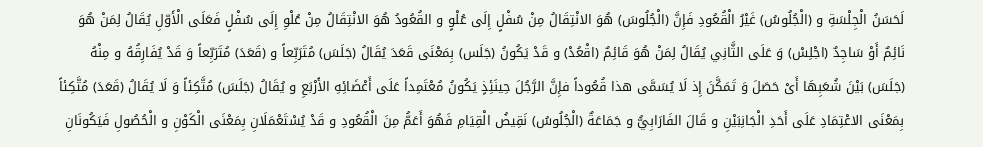لَحَسَنُ الْجِلْسَةِ و (الْجُلُوسُ) غَيْرُ الْقُعُودِ فَإِنَّ (الْجُلُوسَ) هُوَ الانْتِقَالُ مِنْ سُفْلٍ إِلَى عُلْوٍ و القُعُودُ هُوَ الانْتِقَالُ مِنْ عُلْوِ إِلَى سُفْلٍ فَعَلَى الْأَوّلِ يُقَالُ لِمَنْ هُوَ نَائِمٌ أَوْ سَاجِدٌ (اجْلِسْ) وَ عَلَى الثَّانِي يُقَالُ لِمَنْ هُوَ قَائِمٌ (اقْعُدْ) و قَدْ يَكُونُ (جَلَس) بِمَعْنَى قَعَدَ يُقَالُ (جَلَسَ) مُتَرَبِّعاً و (قَعَدَ) مُتَرَبِّعاً وَ قَدْ يُفَارِقُهُ و مِنْهُ (جَلَسَ) بَيْنَ شُعَبِهَا أَىْ حَصَلَ وَ تَمَكَّنَ إِذ لَا يُسَمَّى هذا قُعُوداً فإِنَّ الرَّجُلَ حِينَئِذٍ يَكُونُ مُعْتَمِداً عَلَى أَعْضَائِهِ الأَرْبَعِ و يُقَالُ (جَلَسَ) مُتَّكِئاً وَ لَا يُقَالُ (قَعَدَ) مُتَّكِئاً بِمَعْنَى الاعْتِمَادِ عَلَى أَحَدِ الْجَانِبَيْنِ و قَالَ الفَارَابِيُّ و جَمَاعَةٌ (الْجُلُوسُ) نَقِيضُ الْقِيَامِ فَهُوَ أَعَمُّ مِنَ الْقُعُودِ و قَدْ يُسْتَعْمَلَانِ بِمَعْنَى الْكَوْنِ و الْحُصُولِ فَيَكُونَانِ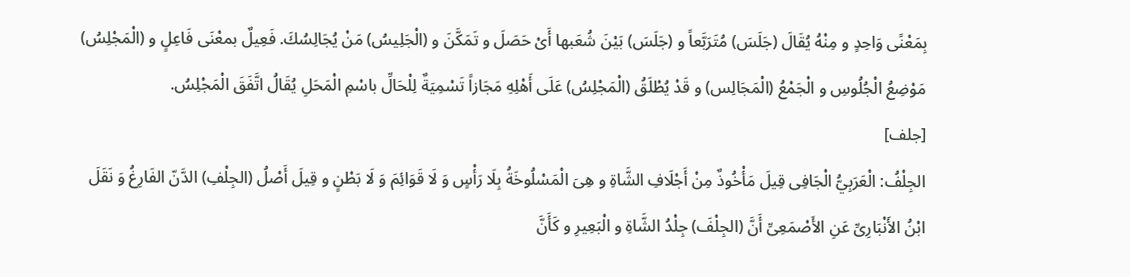بِمَعْنًى وَاحِدٍ و مِنْهُ يُقَالَ (جَلَسَ) مُتَرَبَّعاً و (جَلَسَ) بَيْنَ شُعَبها أَىْ حَصَلَ و تَمَكَّنَ و (الْجَلِيسُ) مَنْ يُجَالِسُكَ. فَعِيلٌ بمعْنَى فَاعِلٍ و (الْمَجْلِسُ) مَوْضِعُ الْجُلُوسِ و الْجَمْعُ (الْمَجَالِس) و قَدْ يُطْلَقُ (الْمَجْلِسُ) عَلَى أَهْلِهِ مَجَازاً تَسْمِيَةٌ لِلْحَالِّ باسْمِ الْمَحَلِ يُقَالُ اتَّفَقَ الْمَجْلِسُ.
[جلف]
الجِلْفُ: الْعَرَبِيُّ الْجَافِى قِيلَ مَأْخُوذٌ مِنْ أَجْلَافِ الشَّاةِ و هِىَ الْمَسْلُوخَةُ بِلَا رَأْسٍ وَ لَا قَوَائِمَ وَ لَا بَطْنٍ و قِيلَ أَصْلُ (الجِلْفِ) الدَّنّ الفَارِغُ وَ نَقَلَ ابْنُ الأَنْبَارِىِّ عَنِ الأَصْمَعِىِّ أَنَّ (الجِلْفَ) جِلْدُ الشَّاةِ و الْبَعِيرِ و كَأَنَّ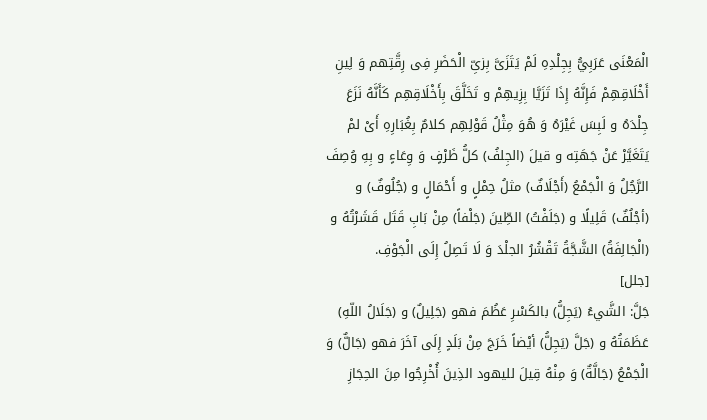الْمَعْنَى عَرَبِيُّ بِجِلْدِهِ لَمْ يَتَزَىَّ بِزىِّ الْحَضَرِ فِى رِقَّتِهم وَ لِينِ أَخْلَاقِهِمْ فَإِنَّهُ إِذَا تَزَيَّا بِزِيهِمْ و تَخَلَّقَ بِأَخْلَاقِهِم كَأَنَّهُ نَزَعَ جِلْدَهُ و لَبِسَ غَيْرَهُ وَ هُوَ مِثْلُ قَوْلِهِم كلامٌ بِغُبَارِهِ أَىْ لمْ يَتَغَيَّرْ عَنْ جَهَتِه و قيلَ (الجِلفُ) كلُّ ظَرْفٍ وَ وِعَاءٍ و بِهِ وُصِفَ الرَّجُلُ وَ الْجَمْعُ (أَجْلَافٌ) مثلُ حِمْلٍ و أَحْمَالٍ و (جُلُوفٌ) و (أجْلُفٌ) قَلِيلًا و (جَلَفْتُ) الطِّينَ (جَلْفاً) مِنْ بَابِ قَتَل قَشَرْتُهُ و (الْجَالِفَةُ) الشَّجَّةُ تَقْشُرُ الجلْدَ وَ لَا تَصِلُ إِلَى الْجَوْفِ.
[جلل]
جَلَّ: الشَّيءُ (يَجِلُّ) بالكَسْرِ عَظُمَ فهو (جَلِيلٌ) و (جَلَالُ اللّهِ) عَظَمَتُهُ و (جَلَّ (يَجِلُّ) أيْضاً خَرَجَ مِنْ بَلَدٍ إِلَى آخَرَ فهو (جَالٌّ) وَ الْجَمْعُ (جَالَّةٌ) وَ مِنْهُ قِيلَ لليهود الذِينَ أُخْرِجُوا مِنَ الحِجَازِ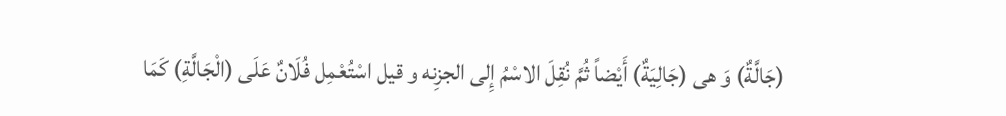(جَالَّةٌ) وَ هى (جَالِيَةٌ) أَيْضاً ثُمَّ نُقِلَ الاسْمُ إِلى الجزِنه و قيل اسْتُعْمِل فُلَانٌ عَلَى (الْجَالَّةِ) كَمَا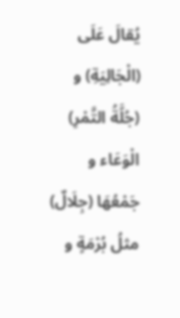يُقالَ عَلَى (الْجَالِيَةِ) و (جُلَّةُ التَّمْرِ) الْوَعَاء و جَمْعُهَا (جِلَالٌ) مثلُ بُرْمَةٍ و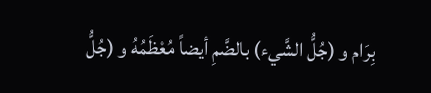بِرَام و (جُلُّ الشَّيء) بالضَّمِ أيضاً مُعْظَمُهُ و (جُلُّ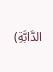الدَّابَّةِ)